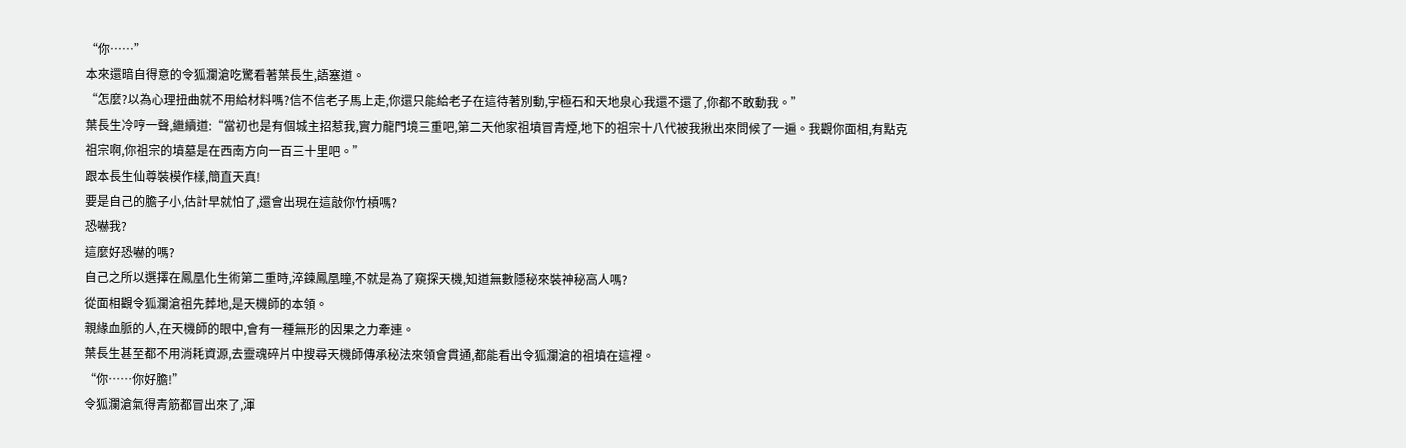“你……”
本來還暗自得意的令狐瀾滄吃驚看著葉長生,語塞道。
“怎麼?以為心理扭曲就不用給材料嗎?信不信老子馬上走,你還只能給老子在這待著別動,宇極石和天地泉心我還不還了,你都不敢動我。”
葉長生冷哼一聲,繼續道:“當初也是有個城主招惹我,實力龍門境三重吧,第二天他家祖墳冒青煙,地下的祖宗十八代被我揪出來問候了一遍。我觀你面相,有點克祖宗啊,你祖宗的墳墓是在西南方向一百三十里吧。”
跟本長生仙尊裝模作樣,簡直天真!
要是自己的膽子小,估計早就怕了,還會出現在這敲你竹槓嗎?
恐嚇我?
這麼好恐嚇的嗎?
自己之所以選擇在鳳凰化生術第二重時,淬鍊鳳凰瞳,不就是為了窺探天機,知道無數隱秘來裝神秘高人嗎?
從面相觀令狐瀾滄祖先葬地,是天機師的本領。
親緣血脈的人,在天機師的眼中,會有一種無形的因果之力牽連。
葉長生甚至都不用消耗資源,去靈魂碎片中搜尋天機師傳承秘法來領會貫通,都能看出令狐瀾滄的祖墳在這裡。
“你……你好膽!”
令狐瀾滄氣得青筋都冒出來了,渾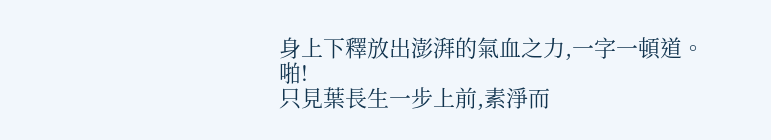身上下釋放出澎湃的氣血之力,一字一頓道。
啪!
只見葉長生一步上前,素淨而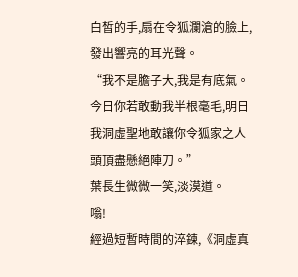白皙的手,扇在令狐瀾滄的臉上,發出響亮的耳光聲。
“我不是膽子大,我是有底氣。今日你若敢動我半根毫毛,明日我洞虛聖地敢讓你令狐家之人頭頂盡懸絕陣刀。”
葉長生微微一笑,淡漠道。
嗡!
經過短暫時間的淬鍊,《洞虛真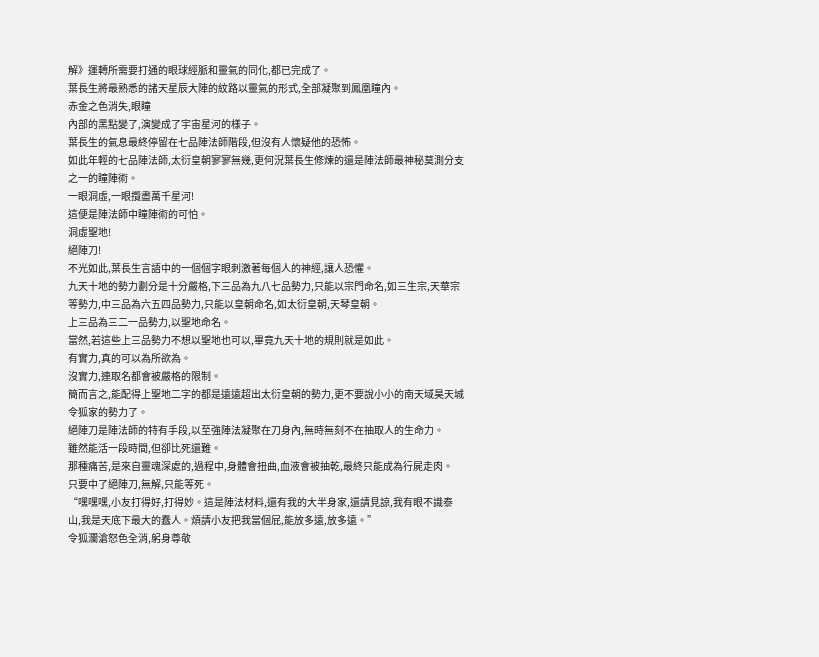解》運轉所需要打通的眼球經脈和靈氣的同化,都已完成了。
葉長生將最熟悉的諸天星辰大陣的紋路以靈氣的形式,全部凝聚到鳳凰瞳內。
赤金之色消失,眼瞳
內部的黑點變了,演變成了宇宙星河的樣子。
葉長生的氣息最終停留在七品陣法師階段,但沒有人懷疑他的恐怖。
如此年輕的七品陣法師,太衍皇朝寥寥無幾,更何況葉長生修煉的還是陣法師最神秘莫測分支之一的瞳陣術。
一眼洞虛,一眼攬盡萬千星河!
這便是陣法師中瞳陣術的可怕。
洞虛聖地!
絕陣刀!
不光如此,葉長生言語中的一個個字眼刺激著每個人的神經,讓人恐懼。
九天十地的勢力劃分是十分嚴格,下三品為九八七品勢力,只能以宗門命名,如三生宗,天華宗等勢力,中三品為六五四品勢力,只能以皇朝命名,如太衍皇朝,天琴皇朝。
上三品為三二一品勢力,以聖地命名。
當然,若這些上三品勢力不想以聖地也可以,畢竟九天十地的規則就是如此。
有實力,真的可以為所欲為。
沒實力,連取名都會被嚴格的限制。
簡而言之,能配得上聖地二字的都是遠遠超出太衍皇朝的勢力,更不要說小小的南天域昊天城令狐家的勢力了。
絕陣刀是陣法師的特有手段,以至強陣法凝聚在刀身內,無時無刻不在抽取人的生命力。
雖然能活一段時間,但卻比死還難。
那種痛苦,是來自靈魂深處的,過程中,身體會扭曲,血液會被抽乾,最終只能成為行屍走肉。
只要中了絕陣刀,無解,只能等死。
“嘿嘿嘿,小友打得好,打得妙。這是陣法材料,還有我的大半身家,還請見諒,我有眼不識泰山,我是天底下最大的蠢人。煩請小友把我當個屁,能放多遠,放多遠。”
令狐瀾滄怒色全消,躬身尊敬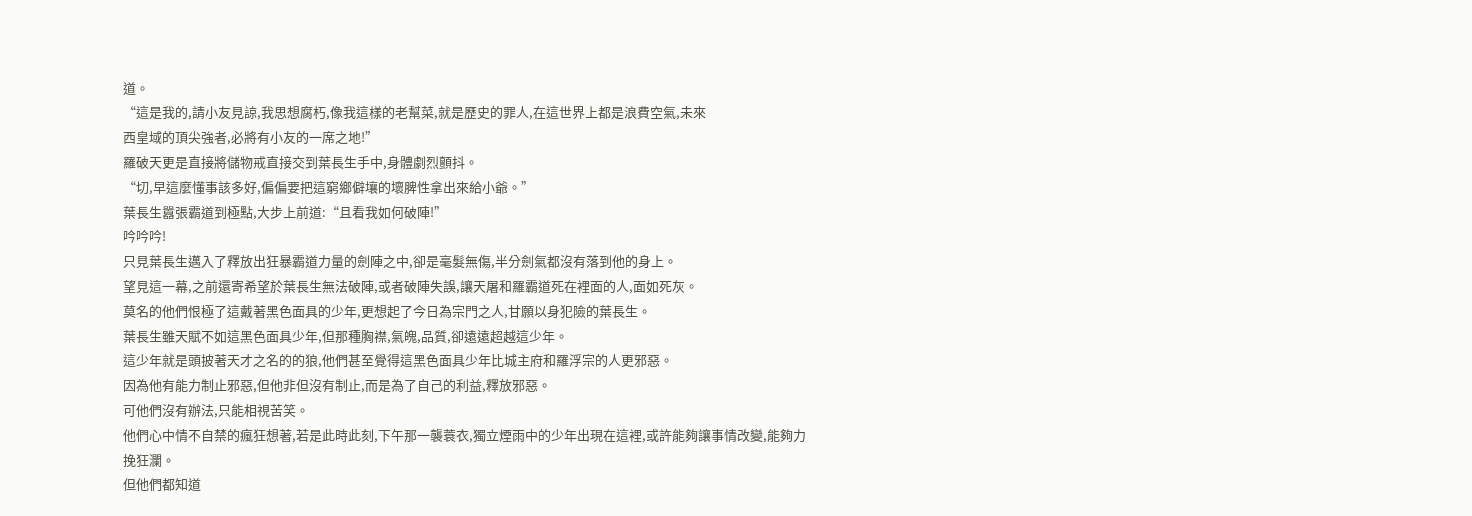道。
“這是我的,請小友見諒,我思想腐朽,像我這樣的老幫菜,就是歷史的罪人,在這世界上都是浪費空氣,未來
西皇域的頂尖強者,必將有小友的一席之地!”
羅破天更是直接將儲物戒直接交到葉長生手中,身體劇烈顫抖。
“切,早這麼懂事該多好,偏偏要把這窮鄉僻壤的壞脾性拿出來給小爺。”
葉長生囂張霸道到極點,大步上前道:“且看我如何破陣!”
吟吟吟!
只見葉長生邁入了釋放出狂暴霸道力量的劍陣之中,卻是毫髮無傷,半分劍氣都沒有落到他的身上。
望見這一幕,之前還寄希望於葉長生無法破陣,或者破陣失誤,讓天屠和羅霸道死在裡面的人,面如死灰。
莫名的他們恨極了這戴著黑色面具的少年,更想起了今日為宗門之人,甘願以身犯險的葉長生。
葉長生雖天賦不如這黑色面具少年,但那種胸襟,氣魄,品質,卻遠遠超越這少年。
這少年就是頭披著天才之名的的狼,他們甚至覺得這黑色面具少年比城主府和羅浮宗的人更邪惡。
因為他有能力制止邪惡,但他非但沒有制止,而是為了自己的利益,釋放邪惡。
可他們沒有辦法,只能相視苦笑。
他們心中情不自禁的瘋狂想著,若是此時此刻,下午那一襲蓑衣,獨立煙雨中的少年出現在這裡,或許能夠讓事情改變,能夠力挽狂瀾。
但他們都知道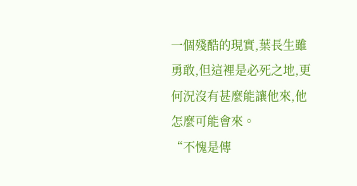一個殘酷的現實,葉長生雖勇敢,但這裡是必死之地,更何況沒有甚麼能讓他來,他怎麼可能會來。
“不愧是傳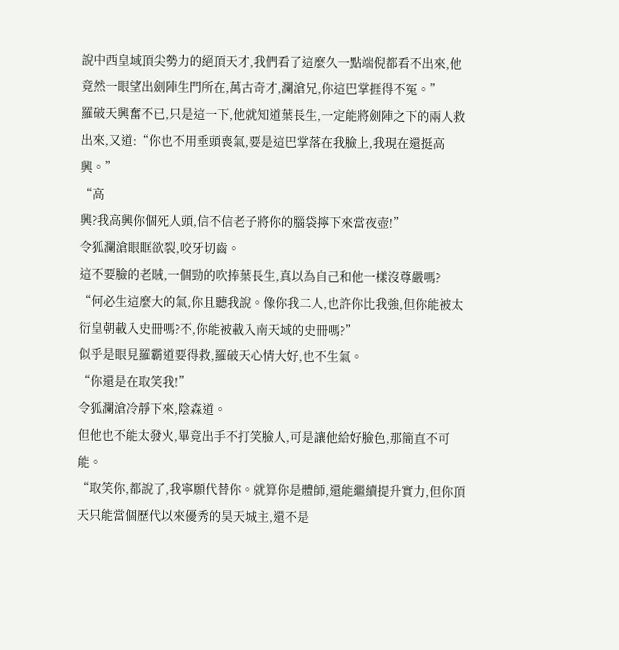說中西皇域頂尖勢力的絕頂天才,我們看了這麼久一點端倪都看不出來,他竟然一眼望出劍陣生門所在,萬古奇才,瀾滄兄,你這巴掌捱得不冤。”
羅破天興奮不已,只是這一下,他就知道葉長生,一定能將劍陣之下的兩人救出來,又道:“你也不用垂頭喪氣,要是這巴掌落在我臉上,我現在還挺高興。”
“高
興?我高興你個死人頭,信不信老子將你的腦袋擰下來當夜壺!”
令狐瀾滄眼眶欲裂,咬牙切齒。
這不要臉的老賊,一個勁的吹捧葉長生,真以為自己和他一樣沒尊嚴嗎?
“何必生這麼大的氣,你且聽我說。像你我二人,也許你比我強,但你能被太衍皇朝載入史冊嗎?不,你能被載入南天域的史冊嗎?”
似乎是眼見羅霸道要得救,羅破天心情大好,也不生氣。
“你還是在取笑我!”
令狐瀾滄冷靜下來,陰森道。
但他也不能太發火,畢竟出手不打笑臉人,可是讓他給好臉色,那簡直不可能。
“取笑你,都說了,我寧願代替你。就算你是體師,還能繼續提升實力,但你頂天只能當個歷代以來優秀的昊天城主,還不是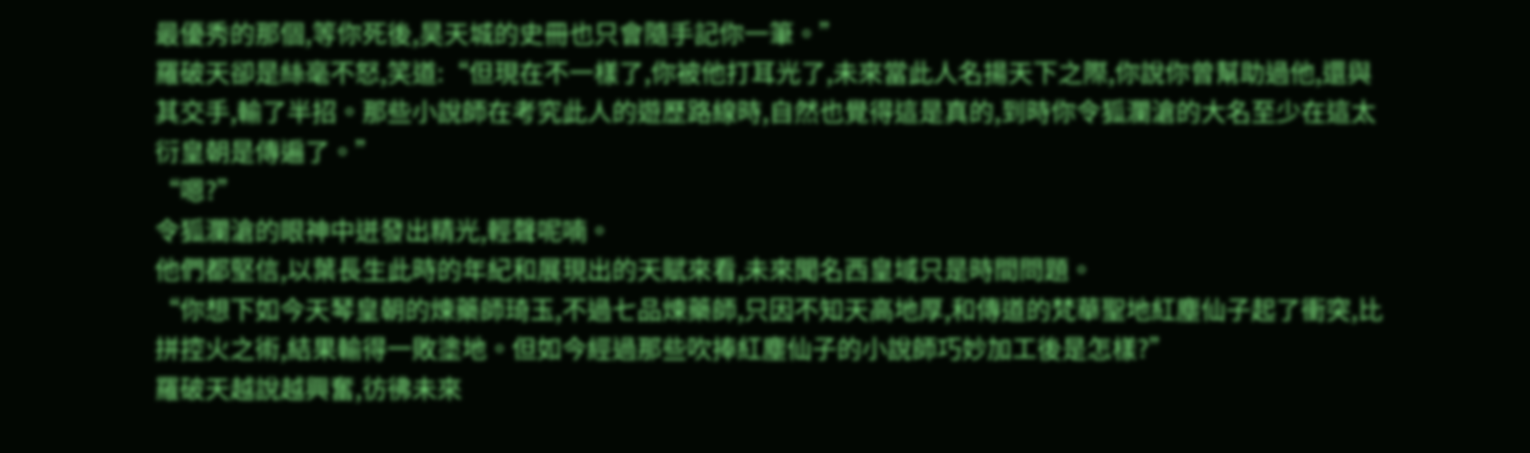最優秀的那個,等你死後,昊天城的史冊也只會隨手記你一筆。”
羅破天卻是絲毫不怒,笑道:“但現在不一樣了,你被他打耳光了,未來當此人名揚天下之際,你說你曾幫助過他,還與其交手,輸了半招。那些小說師在考究此人的遊歷路線時,自然也覺得這是真的,到時你令狐瀾滄的大名至少在這太衍皇朝是傳遍了。”
“嗯?”
令狐瀾滄的眼神中迸發出精光,輕聲呢喃。
他們都堅信,以葉長生此時的年紀和展現出的天賦來看,未來聞名西皇域只是時間問題。
“你想下如今天琴皇朝的煉藥師琦玉,不過七品煉藥師,只因不知天高地厚,和傳道的梵華聖地紅塵仙子起了衝突,比拼控火之術,結果輸得一敗塗地。但如今經過那些吹捧紅塵仙子的小說師巧妙加工後是怎樣?”
羅破天越說越興奮,彷彿未來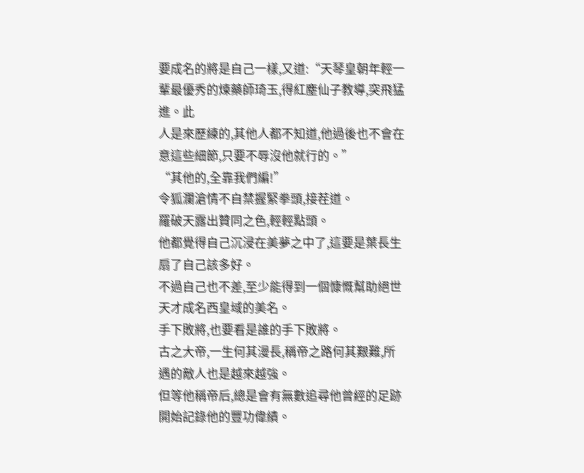要成名的將是自己一樣,又道:“天琴皇朝年輕一輩最優秀的煉藥師琦玉,得紅塵仙子教導,突飛猛進。此
人是來歷練的,其他人都不知道,他過後也不會在意這些細節,只要不辱沒他就行的。”
“其他的,全靠我們編!”
令狐瀾滄情不自禁握緊拳頭,接茬道。
羅破天露出贊同之色,輕輕點頭。
他都覺得自己沉浸在美夢之中了,這要是葉長生扇了自己該多好。
不過自己也不差,至少能得到一個慷慨幫助絕世天才成名西皇域的美名。
手下敗將,也要看是誰的手下敗將。
古之大帝,一生何其漫長,稱帝之路何其艱難,所遇的敵人也是越來越強。
但等他稱帝后,總是會有無數追尋他曾經的足跡開始記錄他的豐功偉績。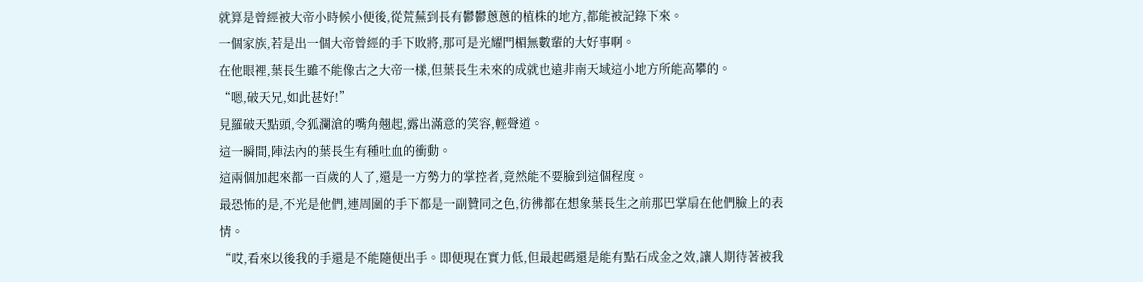就算是曾經被大帝小時候小便後,從荒蕪到長有鬱鬱蔥蔥的植株的地方,都能被記錄下來。
一個家族,若是出一個大帝曾經的手下敗將,那可是光耀門楣無數輩的大好事啊。
在他眼裡,葉長生雖不能像古之大帝一樣,但葉長生未來的成就也遠非南天域這小地方所能高攀的。
“嗯,破天兄,如此甚好!”
見羅破天點頭,令狐瀾滄的嘴角翹起,露出滿意的笑容,輕聲道。
這一瞬間,陣法內的葉長生有種吐血的衝動。
這兩個加起來都一百歲的人了,還是一方勢力的掌控者,竟然能不要臉到這個程度。
最恐怖的是,不光是他們,連周圍的手下都是一副贊同之色,彷彿都在想象葉長生之前那巴掌扇在他們臉上的表情。
“哎,看來以後我的手還是不能隨便出手。即便現在實力低,但最起碼還是能有點石成金之效,讓人期待著被我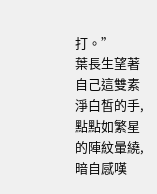打。”
葉長生望著自己這雙素淨白皙的手,點點如繁星的陣紋暈繞,暗自感嘆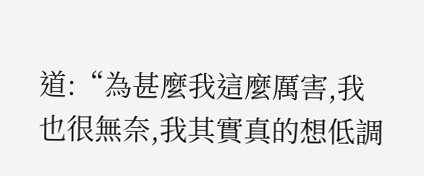道:“為甚麼我這麼厲害,我也很無奈,我其實真的想低調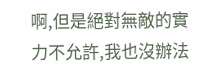啊,但是絕對無敵的實力不允許,我也沒辦法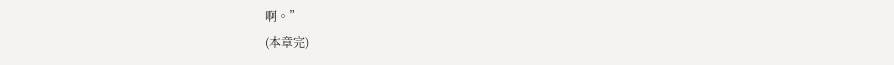啊。”
(本章完)